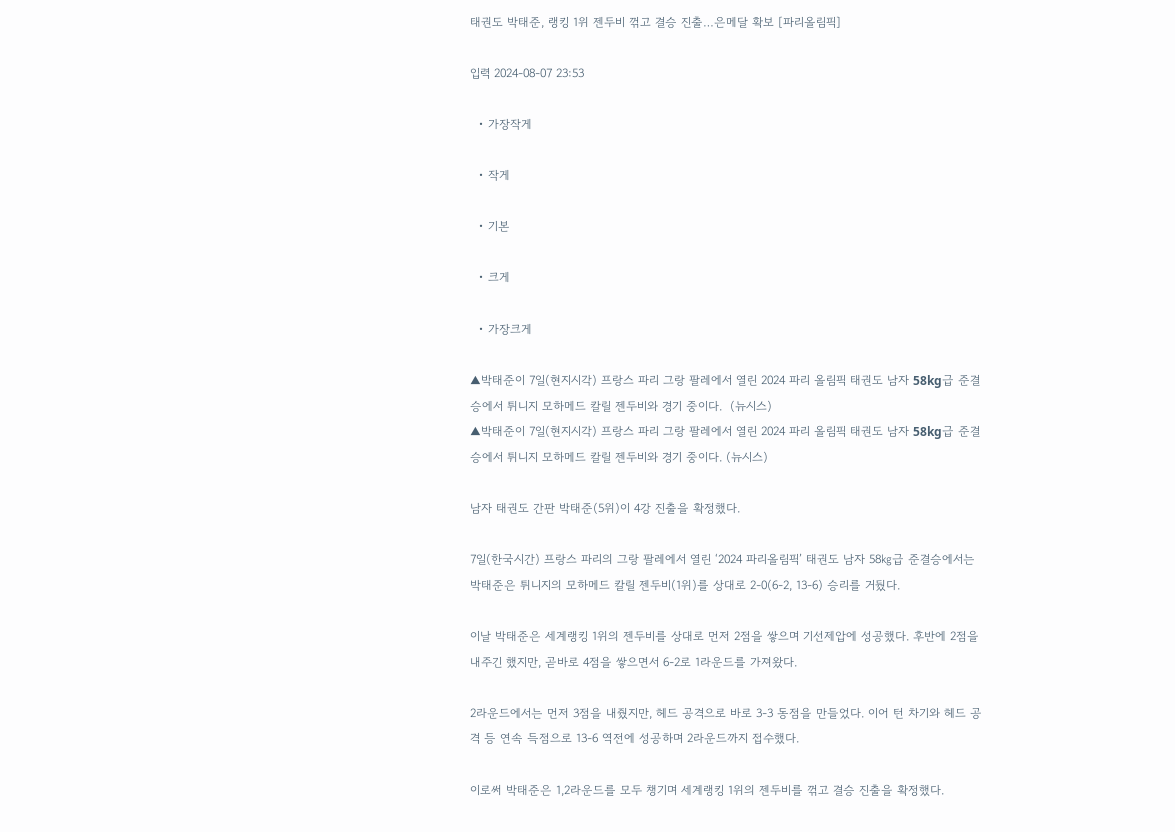태권도 박태준, 랭킹 1위 젠두비 꺾고 결승 진출…은메달 확보 [파리올림픽]

입력 2024-08-07 23:53

  • 가장작게

  • 작게

  • 기본

  • 크게

  • 가장크게

▲박태준이 7일(현지시각) 프랑스 파리 그랑 팔레에서 열린 2024 파리 올림픽 태권도 남자 58kg급 준결승에서 튀니지 모하메드 칼릴 젠두비와 경기 중이다.  (뉴시스)
▲박태준이 7일(현지시각) 프랑스 파리 그랑 팔레에서 열린 2024 파리 올림픽 태권도 남자 58kg급 준결승에서 튀니지 모하메드 칼릴 젠두비와 경기 중이다. (뉴시스)

남자 태권도 간판 박태준(5위)이 4강 진출을 확정했다.

7일(한국시간) 프랑스 파리의 그랑 팔레에서 열린 ‘2024 파리올림픽’ 태권도 남자 58㎏급 준결승에서는 박태준은 튀니지의 모하메드 칼릴 젠두비(1위)를 상대로 2-0(6-2, 13-6) 승리를 거뒀다.

이날 박태준은 세계랭킹 1위의 젠두비를 상대로 먼저 2점을 쌓으며 기선제압에 성공했다. 후반에 2점을 내주긴 했지만, 곧바로 4점을 쌓으면서 6-2로 1라운드를 가져왔다.

2라운드에서는 먼저 3점을 내줬지만, 헤드 공격으로 바로 3-3 동점을 만들었다. 이어 턴 차기와 헤드 공격 등 연속 득점으로 13-6 역전에 성공하며 2라운드까지 접수했다.

이로써 박태준은 1,2라운드를 모두 챙기며 세계랭킹 1위의 젠두비를 꺾고 결승 진출을 확정했다.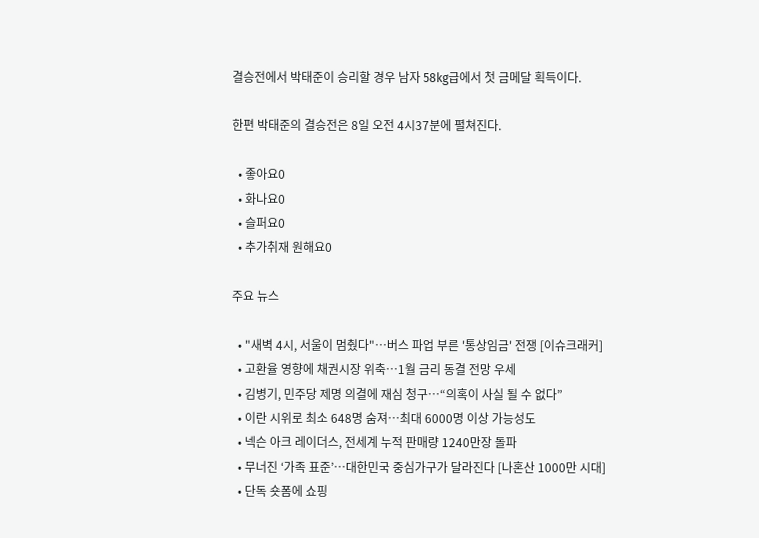결승전에서 박태준이 승리할 경우 남자 58kg급에서 첫 금메달 획득이다.

한편 박태준의 결승전은 8일 오전 4시37분에 펼쳐진다.

  • 좋아요0
  • 화나요0
  • 슬퍼요0
  • 추가취재 원해요0

주요 뉴스

  • "새벽 4시, 서울이 멈췄다"…버스 파업 부른 '통상임금' 전쟁 [이슈크래커]
  • 고환율 영향에 채권시장 위축⋯1월 금리 동결 전망 우세
  • 김병기, 민주당 제명 의결에 재심 청구…“의혹이 사실 될 수 없다”
  • 이란 시위로 최소 648명 숨져…최대 6000명 이상 가능성도
  • 넥슨 아크 레이더스, 전세계 누적 판매량 1240만장 돌파
  • 무너진 ‘가족 표준’…대한민국 중심가구가 달라진다 [나혼산 1000만 시대]
  • 단독 숏폼에 쇼핑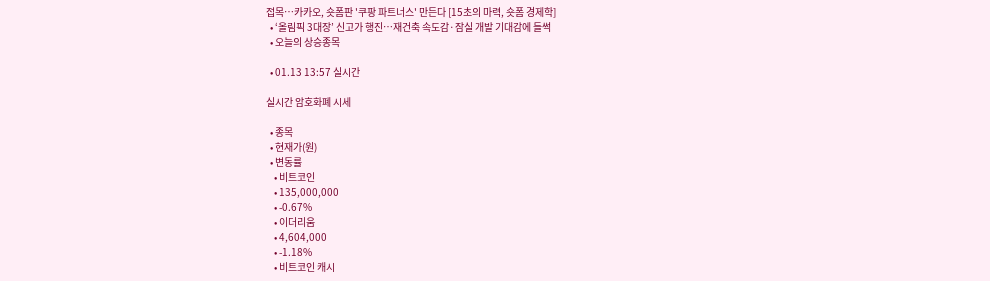접목…카카오, 숏폼판 '쿠팡 파트너스' 만든다 [15초의 마력, 숏폼 경제학]
  • ‘올림픽 3대장’ 신고가 행진…재건축 속도감·잠실 개발 기대감에 들썩
  • 오늘의 상승종목

  • 01.13 13:57 실시간

실시간 암호화폐 시세

  • 종목
  • 현재가(원)
  • 변동률
    • 비트코인
    • 135,000,000
    • -0.67%
    • 이더리움
    • 4,604,000
    • -1.18%
    • 비트코인 캐시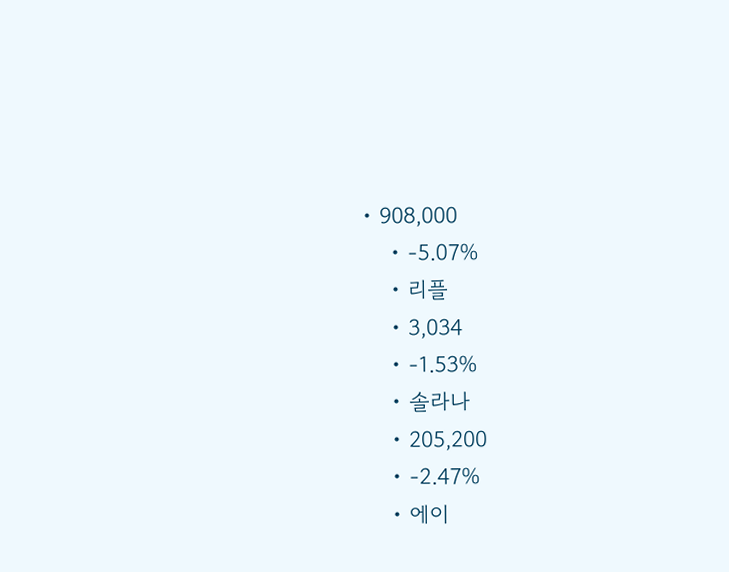• 908,000
    • -5.07%
    • 리플
    • 3,034
    • -1.53%
    • 솔라나
    • 205,200
    • -2.47%
    • 에이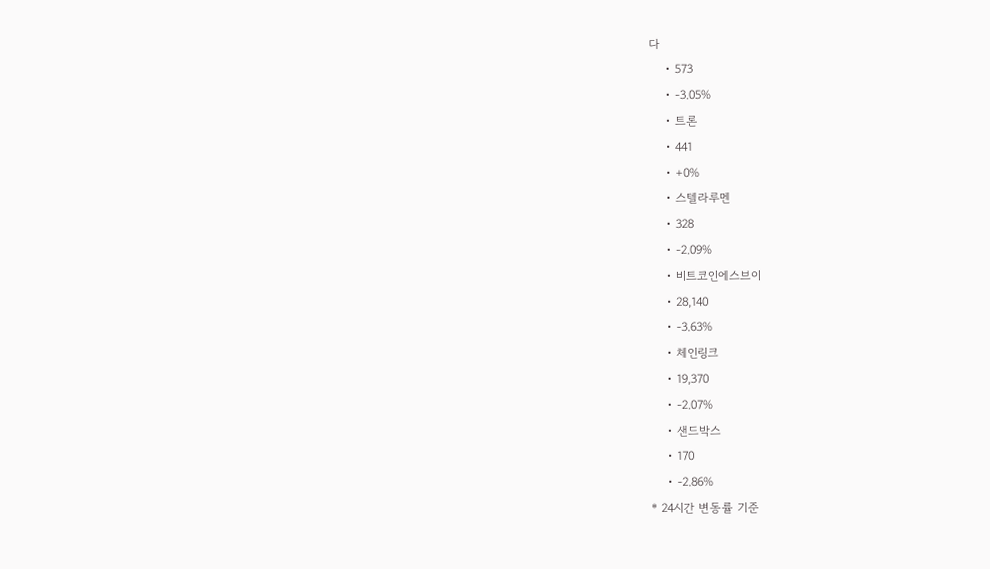다
    • 573
    • -3.05%
    • 트론
    • 441
    • +0%
    • 스텔라루멘
    • 328
    • -2.09%
    • 비트코인에스브이
    • 28,140
    • -3.63%
    • 체인링크
    • 19,370
    • -2.07%
    • 샌드박스
    • 170
    • -2.86%
* 24시간 변동률 기준